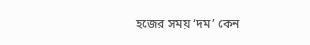হজের সময় ‘দম’ কেন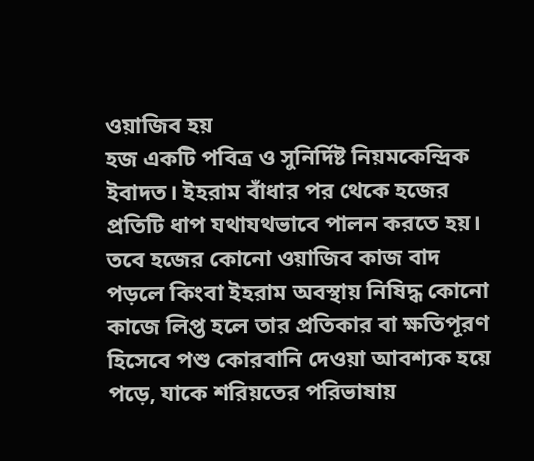ওয়াজিব হয়
হজ একটি পবিত্র ও সুনির্দিষ্ট নিয়মকেন্দ্রিক ইবাদত। ইহরাম বাঁধার পর থেকে হজের প্রতিটি ধাপ যথাযথভাবে পালন করতে হয়। তবে হজের কোনো ওয়াজিব কাজ বাদ পড়লে কিংবা ইহরাম অবস্থায় নিষিদ্ধ কোনো কাজে লিপ্ত হলে তার প্রতিকার বা ক্ষতিপূরণ হিসেবে পশু কোরবানি দেওয়া আবশ্যক হয়ে পড়ে, যাকে শরিয়তের পরিভাষায়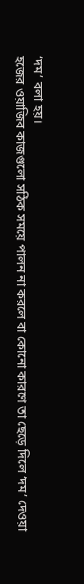‘দম’ বলা হয়।
হজের ওয়াজিব কাজগুলো সঠিক সময়ে পালন না করলে বা কোনো কারণে তা ছেড়ে দিলে ‘দম’ দেওয়া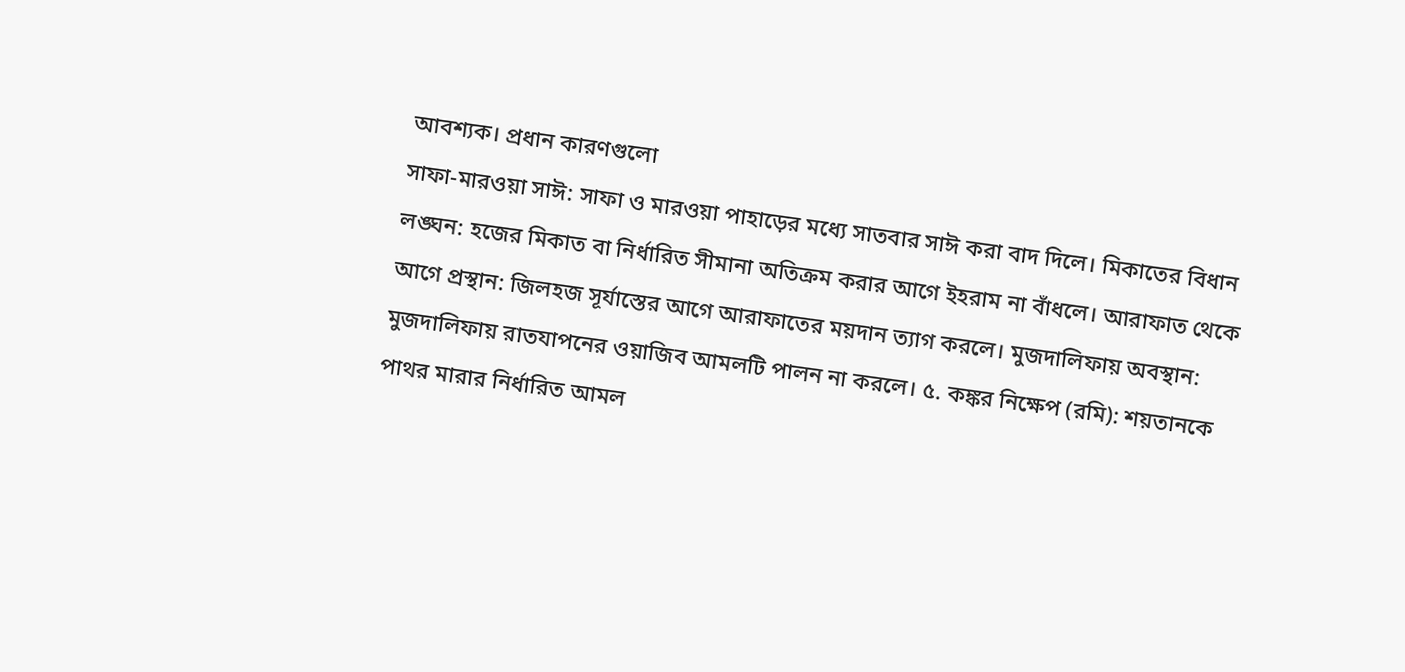আবশ্যক। প্রধান কারণগুলো
সাফা-মারওয়া সাঈ: সাফা ও মারওয়া পাহাড়ের মধ্যে সাতবার সাঈ করা বাদ দিলে। মিকাতের বিধান লঙ্ঘন: হজের মিকাত বা নির্ধারিত সীমানা অতিক্রম করার আগে ইহরাম না বাঁধলে। আরাফাত থেকে আগে প্রস্থান: জিলহজ সূর্যাস্তের আগে আরাফাতের ময়দান ত্যাগ করলে। মুজদালিফায় অবস্থান: মুজদালিফায় রাতযাপনের ওয়াজিব আমলটি পালন না করলে। ৫. কঙ্কর নিক্ষেপ (রমি): শয়তানকে পাথর মারার নির্ধারিত আমল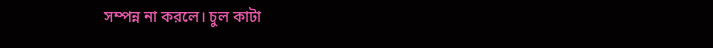সম্পন্ন না করলে। চুল কাটা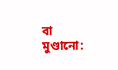বা মুণ্ডানো: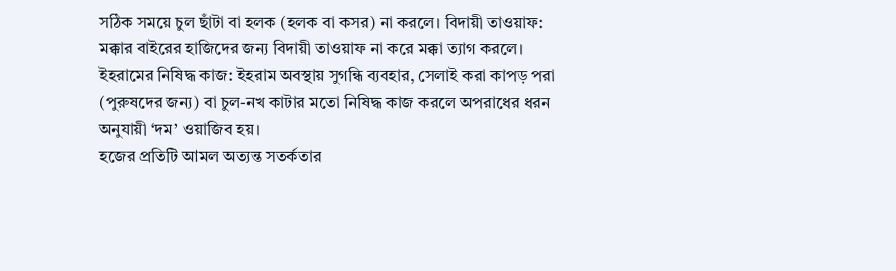সঠিক সময়ে চুল ছাঁটা বা হলক (হলক বা কসর) না করলে। বিদায়ী তাওয়াফ: মক্কার বাইরের হাজিদের জন্য বিদায়ী তাওয়াফ না করে মক্কা ত্যাগ করলে। ইহরামের নিষিদ্ধ কাজ: ইহরাম অবস্থায় সুগন্ধি ব্যবহার, সেলাই করা কাপড় পরা (পুরুষদের জন্য) বা চুল-নখ কাটার মতো নিষিদ্ধ কাজ করলে অপরাধের ধরন অনুযায়ী ‘দম’ ওয়াজিব হয়।
হজের প্রতিটি আমল অত্যন্ত সতর্কতার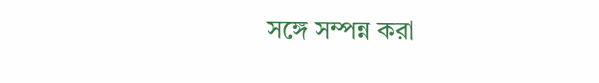সঙ্গে সম্পন্ন করা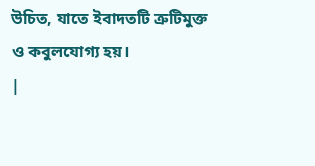উচিত, যাতে ইবাদতটি ত্রুটিমুক্ত ও কবুলযোগ্য হয়।
|